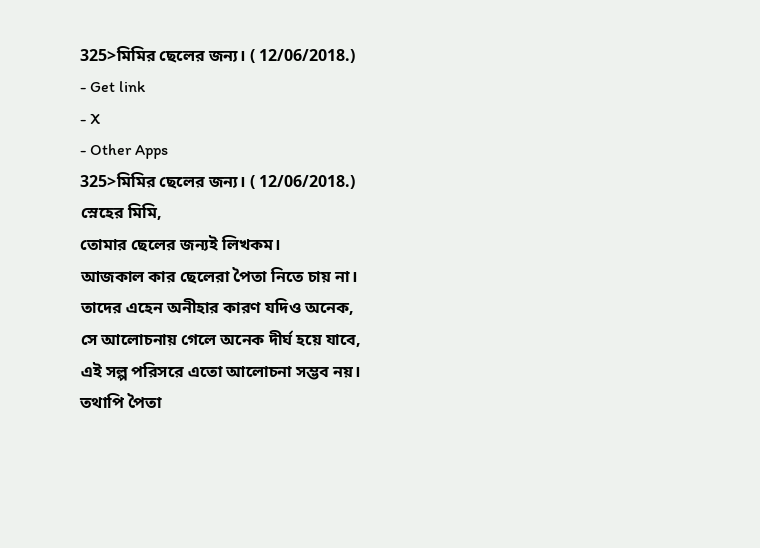325>মিমির ছেলের জন্য। ( 12/06/2018.)
- Get link
- X
- Other Apps
325>মিমির ছেলের জন্য। ( 12/06/2018.)
স্নেহের মিমি,
তোমার ছেলের জন্যই লিখকম।
আজকাল কার ছেলেরা পৈতা নিতে চায় না।
তাদের এহেন অনীহার কারণ যদিও অনেক,
সে আলোচনায় গেলে অনেক দীর্ঘ হয়ে যাবে,
এই সল্প পরিসরে এতো আলোচনা সম্ভব নয়।
তথাপি পৈতা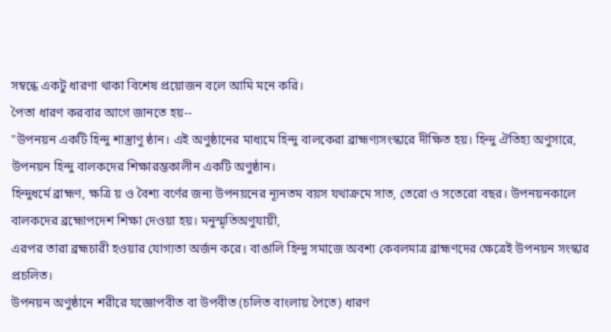সম্বন্ধে একটু ধারণা থাকা বিশেষ প্রয়োজন বলে আমি মনে করি।
পৈতা ধারণ করবার আগে জানতে হয়--
"উপনয়ন একটি হিন্দু শাস্ত্রাণু ষ্ঠান। এই অণুষ্ঠানের মাধ্যমে হিন্দু বালকেরা ব্রাহ্মণ্যসংস্কারে দীক্ষিত হয়। হিন্দু ঐতিহ্য অণুসারে, উপনয়ন হিন্দু বালকদের শিক্ষারম্ভকালীন একটি অণুষ্ঠান।
হিন্দুধর্মে ব্রাহ্মণ, ক্ষত্রি য় ও বৈশ্য বর্ণের জন্য উপনয়নের ন্যূনতম বয়স যথাক্রমে সাত, তেরো ও সতেরো বছর। উপনয়নকালে বালকদের ব্রহ্মোপদেশ শিক্ষা দেওয়া হয়। মনুস্মৃতিঅণুযায়ী,
এরপর তারা ব্রহ্মচারী হওয়ার যোগ্যতা অর্জন করে। বাঙালি হিন্দু সমাজে অবশ্য কেবলমাত্র ব্রাহ্মণদের ক্ষেত্রেই উপনয়ন সংস্কার প্রচলিত।
উপনয়ন অণুষ্ঠানে শরীরে যজ্ঞোপবীত বা উপবীত (চলিত বাংলায় পৈতে) ধারণ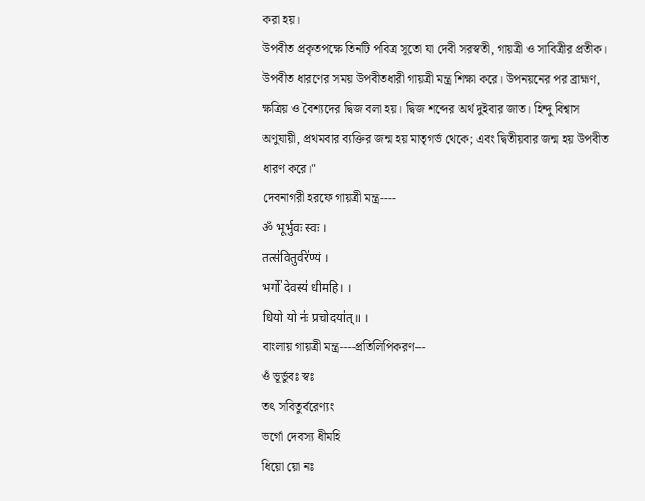করা হয়।
উপবীত প্রকৃতপক্ষে তিনটি পবিত্র সূতো যা দেবী সরস্বতী, গায়ত্রী ও সাবিত্রীর প্রতীক। উপবীত ধারণের সময় উপবীতধারী গায়ত্রী মন্ত্র শিক্ষা করে। উপনয়নের পর ব্রাহ্মণ, ক্ষত্রিয় ও বৈশ্যদের দ্বিজ বলা হয়। দ্বিজ শব্দের অর্থ দুইবার জাত। হিন্দু বিশ্বাস অণুযায়ী, প্রথমবার ব্যক্তির জন্ম হয় মাতৃগর্ভ থেকে; এবং দ্বিতীয়বার জন্ম হয় উপবীত ধারণ করে।"
দেবনাগরী হরফে গায়ত্রী মন্ত্র----
ॐ भूर्भुवः स्वः ।
तत्स॑वितुर्वरे॑ण्यं ।
भर्गो॑ देवस्य॑ धीमहि। ।
धियो यो नः॑ प्रचोदया॑त्॥ ।
বাংলায় গায়ত্রী মন্ত্র----প্রতিলিপিকরণ---
ওঁ ভূর্ভুবঃ স্বঃ
তৎ সবিতুর্বরেণ্যং
ভর্গো দেবস্য ধীমহি
ধিয়ো য়ো নঃ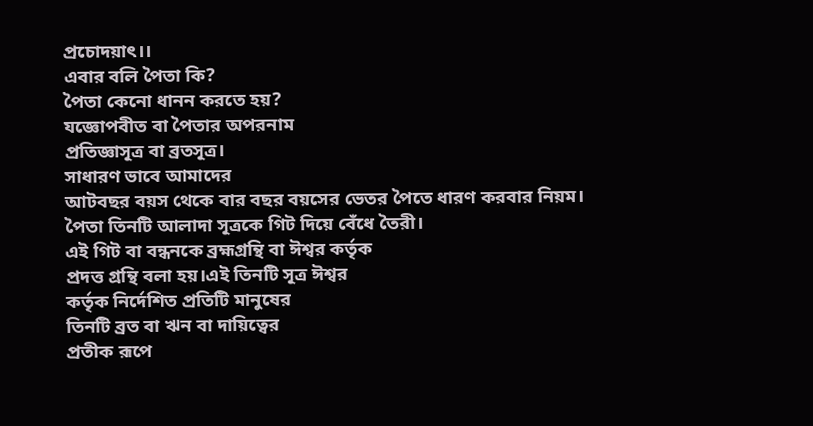প্রচোদয়াৎ।।
এবার বলি পৈতা কি?
পৈতা কেনো ধানন করতে হয়?
যজ্ঞোপবীত বা পৈতার অপরনাম
প্রতিজ্ঞাসূত্র বা ব্রতসূত্র।
সাধারণ ভাবে আমাদের
আটবছর বয়স থেকে বার বছর বয়সের ভেতর পৈতে ধারণ করবার নিয়ম।
পৈতা তিনটি আলাদা সূত্রকে গিট দিয়ে বেঁধে তৈরী।
এই গিট বা বন্ধনকে ব্রহ্মগ্রন্থি বা ঈশ্বর কর্তৃক
প্রদত্ত গ্রন্থি বলা হয়।এই তিনটি সূত্র ঈশ্বর
কর্তৃক নির্দেশিত প্রতিটি মানুষের
তিনটি ব্রত বা ঋন বা দায়িত্বের
প্রতীক রূপে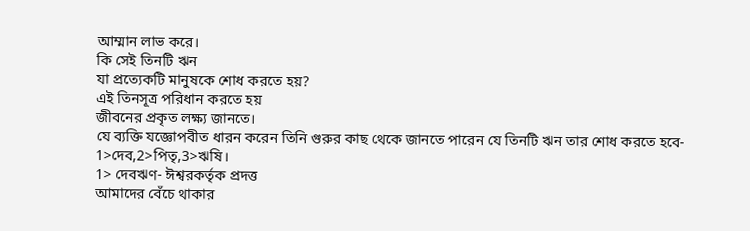আম্মান লাভ করে।
কি সেই তিনটি ঋন
যা প্রত্যেকটি মানুষকে শোধ করতে হয়?
এই তিনসূত্র পরিধান করতে হয়
জীবনের প্রকৃত লক্ষ্য জানতে।
যে ব্যক্তি যজ্ঞোপবীত ধারন করেন তিনি গুরুর কাছ থেকে জানতে পারেন যে তিনটি ঋন তার শোধ করতে হবে-
1>দেব,2>পিতৃ,3>ঋষি।
1> দেবঋণ- ঈশ্বরকর্তৃক প্রদত্ত
আমাদের বেঁচে থাকার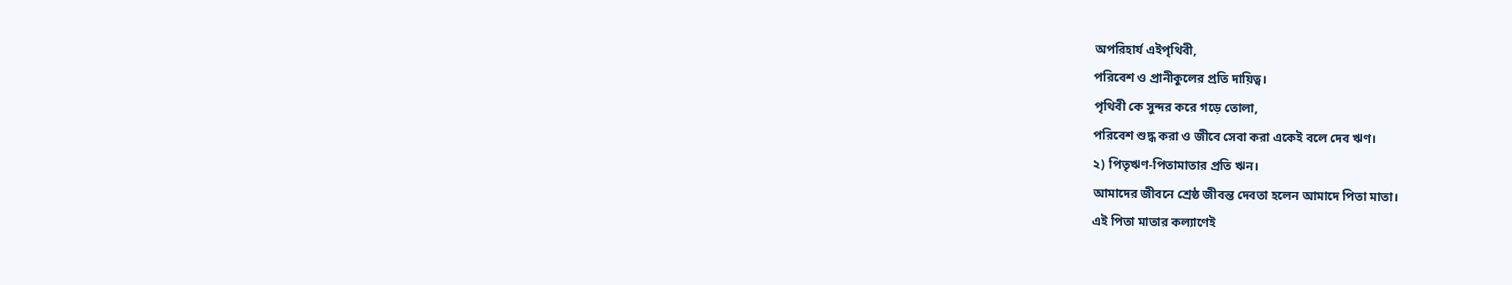অপরিহার্য এইপৃথিবী,
পরিবেশ ও প্রানীকুলের প্রতি দায়িত্ব।
পৃথিবী কে সুন্দর করে গড়ে তোলা,
পরিবেশ শুদ্ধ করা ও জীবে সেবা করা একেই বলে দেব ঋণ।
২) পিতৃঋণ-পিতামাতার প্রতি ঋন।
আমাদের জীবনে শ্রেষ্ঠ জীবন্ত দেবতা হলেন আমাদে পিতা মাতা।
এই পিতা মাতার কল্যাণেই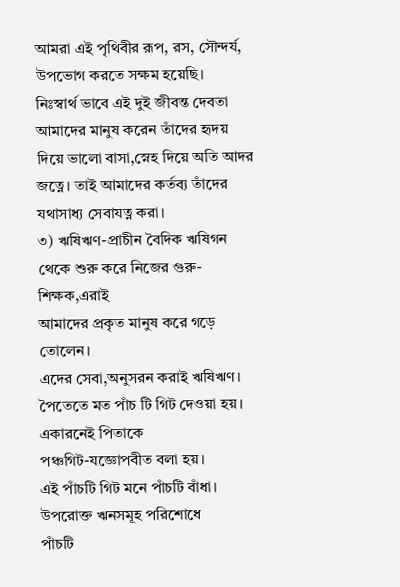আমরা এই পৃথিবীর রূপ, রস, সৌন্দর্য, উপভোগ করতে সক্ষম হয়েছি।
নিঃস্বার্থ ভাবে এই দুই জীবন্ত দেবতা
আমাদের মানুষ করেন তাঁদের হৃদয় দিয়ে ভালো বাসা,স্নেহ দিয়ে অতি আদর জত্নে। তাই আমাদের কর্তব্য তাঁদের যথাসাধ্য সেবাযত্ন করা।
৩) ঋষিঋণ-প্রাচীন বৈদিক ঋষিগন
থেকে শুরু করে নিজের গুরু- শিক্ষক,এরাই
আমাদের প্রকৃত মানুষ করে গড়ে তোলেন।
এদের সেবা,অনুসরন করাই ঋষিঋণ।
পৈতেতে মত পাঁচ টি গিট দেওয়া হয়।
একারনেই পিতাকে
পঞ্চগিট-যজ্ঞোপবীত বলা হয়।
এই পাঁচটি গিট মনে পাঁচটি বাঁধা।
উপরোক্ত ঋনসমূহ পরিশোধে
পাঁচটি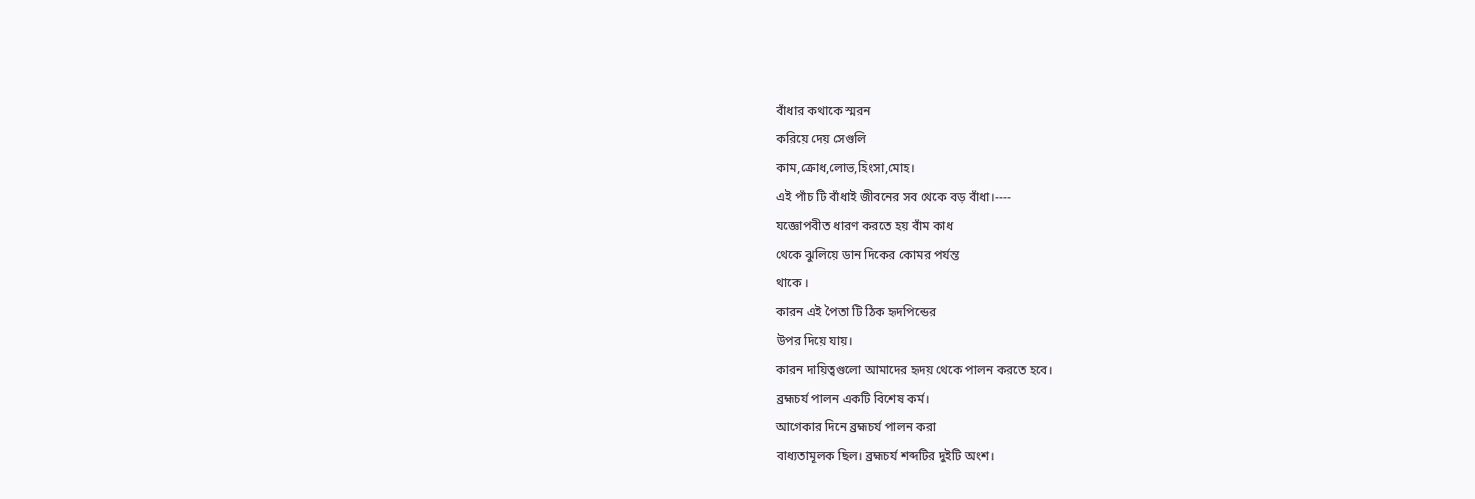বাঁধার কথাকে স্মরন
করিয়ে দেয় সেগুলি
কাম,ক্রোধ,লোভ,হিংসা,মোহ।
এই পাঁচ টি বাঁধাই জীবনের সব থেকে বড় বাঁধা।----
যজ্ঞোপবীত ধারণ করতে হয় বাঁম কাধ
থেকে ঝুলিয়ে ডান দিকের কোমর পর্যন্ত
থাকে ।
কারন এই পৈতা টি ঠিক হৃদপিন্ডের
উপর দিয়ে যায়।
কারন দায়িত্বগুলো আমাদের হৃদয় থেকে পালন করতে হবে।
ব্রহ্মচর্য পালন একটি বিশেষ কর্ম।
আগেকার দিনে ব্রহ্মচর্য পালন করা
বাধ্যতামূলক ছিল। ব্রহ্মচর্য শব্দটির দুইটি অংশ।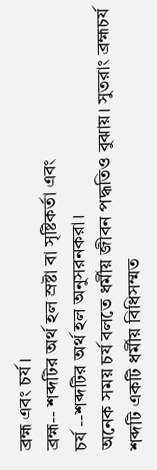ব্রহ্ম এবং চর্য।
ব্রহ্ম-- শব্দটির অর্থ হল স্রষ্টা বা সৃষ্টিকর্তা এবং
চর্য --শব্দটির অর্থ হল অনুসরনকরা।
অনেক সময় চর্য বলতে ধর্মীয় জীবন পদ্ধতিও বুঝায়। সুতরাং ব্রহ্মচর্য শব্দটি একটি ধর্মীয় বিধিসম্মত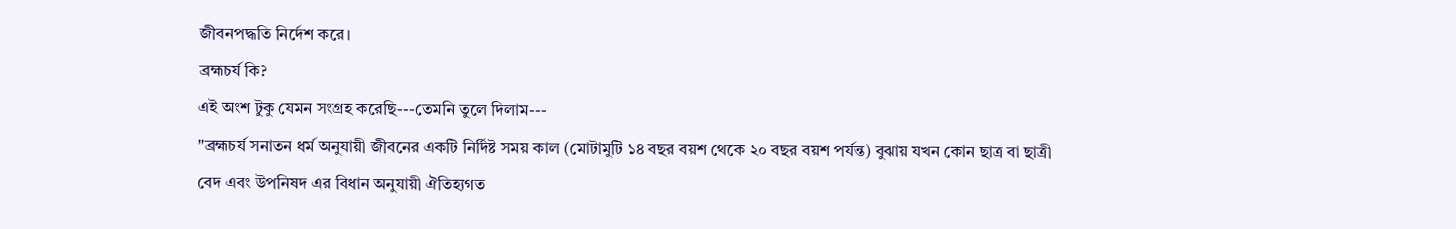জীবনপদ্ধতি নির্দেশ করে।
ব্রহ্মচর্য কি?
এই অংশ টুকু যেমন সংগ্রহ করেছি---তেমনি তুলে দিলাম---
"ব্রহ্মচর্য সনাতন ধর্ম অনুযায়ী জীবনের একটি নির্দিষ্ট সময় কাল (মোটামুটি ১৪ বছর বয়শ থেকে ২০ বছর বয়শ পর্যন্ত) বুঝায় যখন কোন ছাত্র বা ছাত্রী বেদ এবং উপনিষদ এর বিধান অনুযায়ী ঐতিহ্যগত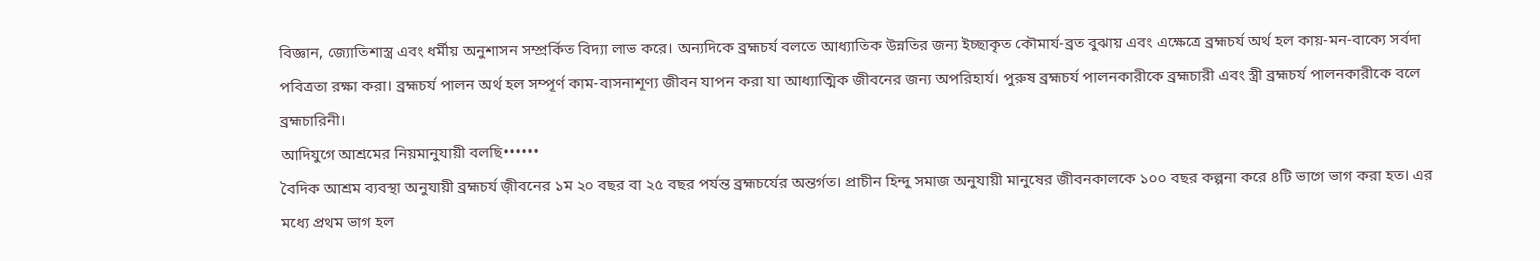বিজ্ঞান, জ্যোতিশাস্ত্র এবং ধর্মীয় অনুশাসন সম্প্রর্কিত বিদ্যা লাভ করে। অন্যদিকে ব্রহ্মচর্য বলতে আধ্যাতিক উন্নতির জন্য ইচ্ছাকৃত কৌমার্য-ব্রত বুঝায় এবং এক্ষেত্রে ব্রহ্মচর্য অর্থ হল কায়-মন-বাক্যে সর্বদা পবিত্রতা রক্ষা করা। ব্রহ্মচর্য পালন অর্থ হল সম্পূর্ণ কাম-বাসনাশূণ্য জীবন যাপন করা যা আধ্যাত্মিক জীবনের জন্য অপরিহার্য। পুরুষ ব্রহ্মচর্য পালনকারীকে ব্রহ্মচারী এবং স্ত্রী ব্রহ্মচর্য পালনকারীকে বলে ব্রহ্মচারিনী।
আদিযুগে আশ্রমের নিয়মানুযায়ী বলছি••••••
বৈদিক আশ্রম ব্যবস্থা অনুযায়ী ব্রহ্মচর্য জ়ীবনের ১ম ২০ বছর বা ২৫ বছর পর্যন্ত ব্রহ্মচর্যের অন্তর্গত। প্রাচীন হিন্দু সমাজ অনুযায়ী মানুষের জীবনকালকে ১০০ বছর কল্পনা করে ৪টি ভাগে ভাগ করা হত। এর মধ্যে প্রথম ভাগ হল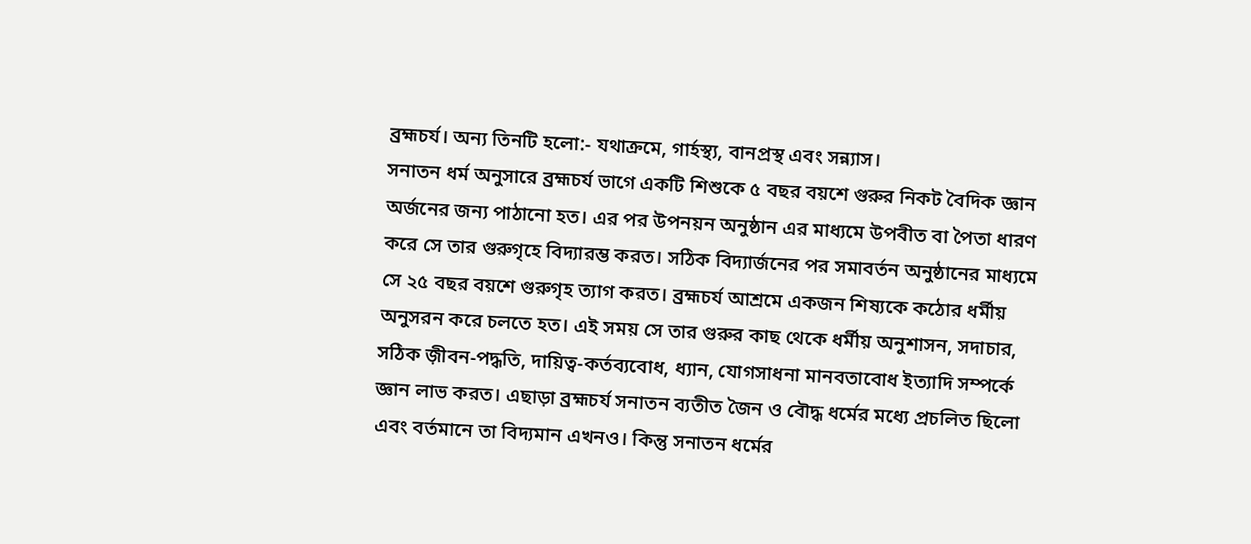ব্রহ্মচর্য। অন্য তিনটি হলো:- যথাক্রমে, গার্হস্থ্য, বানপ্রস্থ এবং সন্ন্যাস।
সনাতন ধর্ম অনুসারে ব্রহ্মচর্য ভাগে একটি শিশুকে ৫ বছর বয়শে গুরুর নিকট বৈদিক জ্ঞান অর্জনের জন্য পাঠানো হত। এর পর উপনয়ন অনুষ্ঠান এর মাধ্যমে উপবীত বা পৈতা ধারণ করে সে তার গুরুগৃহে বিদ্যারম্ভ করত। সঠিক বিদ্যার্জনের পর সমাবর্তন অনুষ্ঠানের মাধ্যমে সে ২৫ বছর বয়শে গুরুগৃহ ত্যাগ করত। ব্রহ্মচর্য আশ্রমে একজন শিষ্যকে কঠোর ধর্মীয় অনুসরন করে চলতে হত। এই সময় সে তার গুরুর কাছ থেকে ধর্মীয় অনুশাসন, সদাচার, সঠিক জ়ীবন-পদ্ধতি, দায়িত্ব-কর্তব্যবোধ, ধ্যান, যোগসাধনা মানবতাবোধ ইত্যাদি সম্পর্কে জ্ঞান লাভ করত। এছাড়া ব্রহ্মচর্য সনাতন ব্যতীত জৈন ও বৌদ্ধ ধর্মের মধ্যে প্রচলিত ছিলো এবং বর্তমানে তা বিদ্যমান এখনও। কিন্তু সনাতন ধর্মের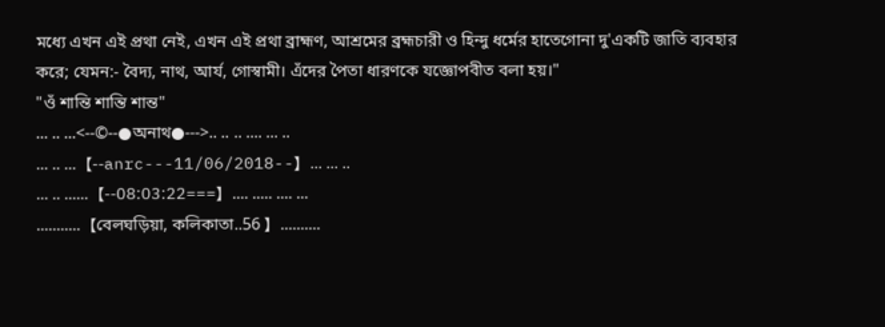মধ্যে এখন এই প্রথা নেই, এখন এই প্রথা ব্রাহ্মণ, আশ্রমের ব্রহ্মচারী ও হিন্দু ধর্মের হাতেগোনা দু'একটি জাতি ব্যবহার করে; যেমন:- বৈদ্য, নাথ, আর্য, গোস্বামী। এঁদের পৈতা ধারণকে যজ্ঞোপবীত বলা হয়।"
"ওঁ শান্তি শান্তি শান্ত"
... .. ...<--©--●অনাথ●--->.. .. .. .... ... ..
... .. ...【--anrc---11/06/2018--】... ... ..
... .. ......【--08:03:22===】.... ..... .... ...
...........【বেলঘড়িয়া, কলিকাতা..56 】..........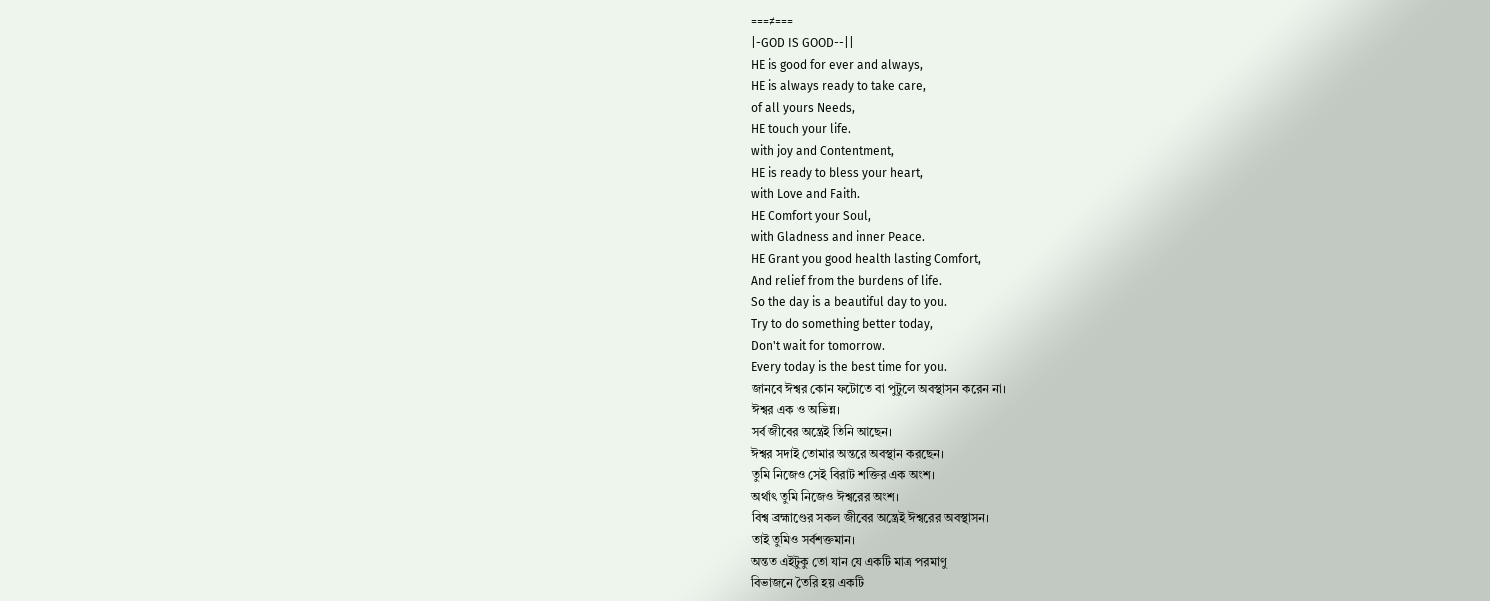===≠===
|-GOD IS GOOD--||
HE is good for ever and always,
HE is always ready to take care,
of all yours Needs,
HE touch your life.
with joy and Contentment,
HE is ready to bless your heart,
with Love and Faith.
HE Comfort your Soul,
with Gladness and inner Peace.
HE Grant you good health lasting Comfort,
And relief from the burdens of life.
So the day is a beautiful day to you.
Try to do something better today,
Don't wait for tomorrow.
Every today is the best time for you.
জানবে ঈশ্বর কোন ফটোতে বা পুটুলে অবস্থাসন করেন না।
ঈশ্বর এক ও অভিন্ন।
সর্ব জীবের অন্ত্রেই তিনি আছেন।
ঈশ্বর সদাই তোমার অন্তরে অবস্থান করছেন।
তুমি নিজেও সেই বিরাট শক্তির এক অংশ।
অর্থাৎ তুমি নিজেও ঈশ্বরের অংশ।
বিশ্ব ব্রহ্মাণ্ডের সকল জীবের অন্ত্রেই ঈশ্বরের অবস্থাসন।
তাই তুমিও সর্বশক্তমান।
অন্তত এইটুকু তো যান যে একটি মাত্র পরমাণু
বিভাজনে তৈরি হয় একটি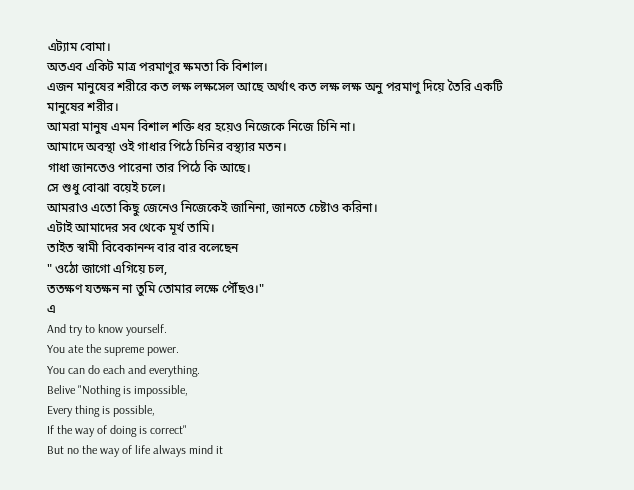এট্যাম বোমা।
অতএব একিট মাত্র পরমাণুর ক্ষমতা কি বিশাল।
এজন মানুষের শরীরে কত লক্ষ লক্ষসেল আছে অর্থাৎ কত লক্ষ লক্ষ অনু পরমাণু দিয়ে তৈরি একটি মানুষের শরীর।
আমরা মানুষ এমন বিশাল শক্তি ধর হয়েও নিজেকে নিজে চিনি না।
আমাদে অবস্থা ওই গাধার পিঠে চিনির বস্থ্যার মতন।
গাধা জানতেও পারেনা তার পিঠে কি আছে।
সে শুধু বোঝা বয়েই চলে।
আমরাও এতো কিছু জেনেও নিজেকেই জানিনা, জানতে চেষ্টাও করিনা।
এটাই আমাদের সব থেকে মূর্খ তামি।
তাইত স্বামী বিবেকানন্দ বার বার বলেছেন
" ওঠো জাগো এগিয়ে চল,
ততক্ষণ যতক্ষন না তুমি তোমার লক্ষে পৌঁছও।"
এ
And try to know yourself.
You ate the supreme power.
You can do each and everything.
Belive "Nothing is impossible,
Every thing is possible,
If the way of doing is correct"
But no the way of life always mind it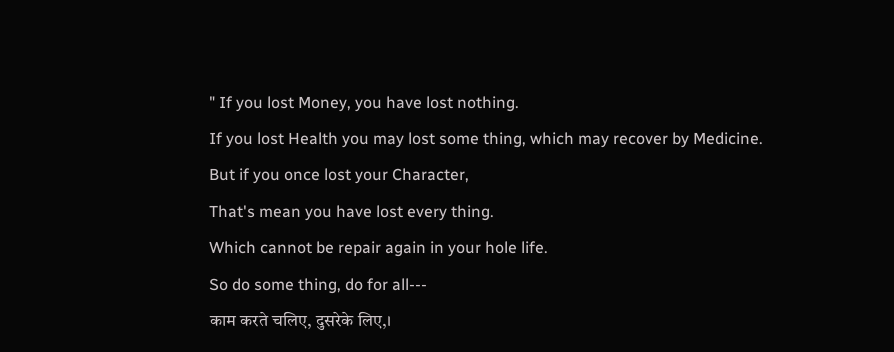" If you lost Money, you have lost nothing.
If you lost Health you may lost some thing, which may recover by Medicine.
But if you once lost your Character,
That's mean you have lost every thing.
Which cannot be repair again in your hole life.
So do some thing, do for all---
काम करते चलिए, दुसरेके लिए,।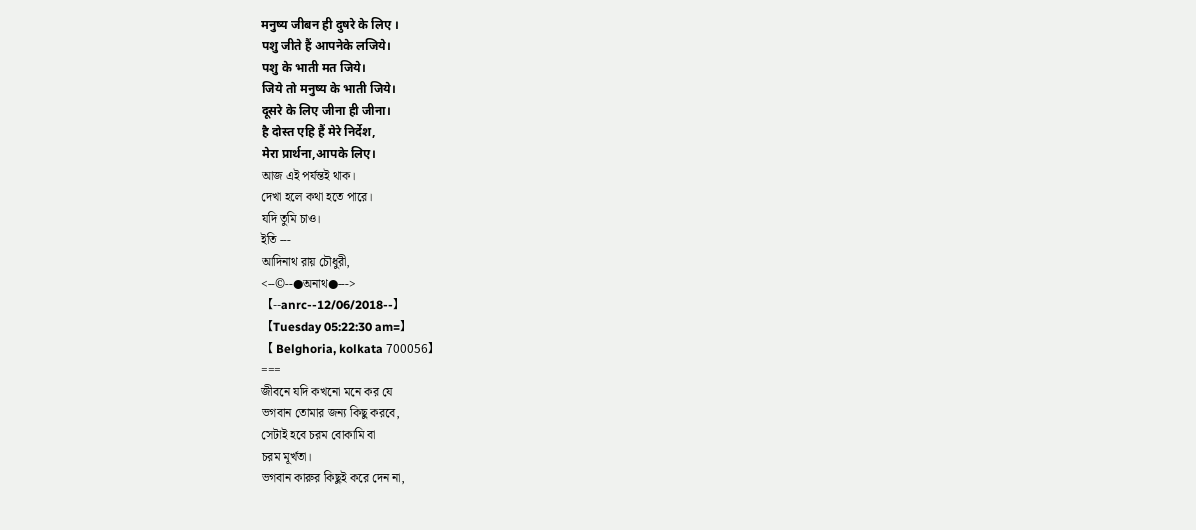मनुष्य जीबन ही दुषरे के लिए ।
पशु जीते हैं आपनेके लजिये।
पशु के भाती मत जिये।
जिये तो मनुष्य के भाती जिये।
दूसरे के लिए जीना ही जीना।
है दोस्त एहि हैं मेरे निर्देश,
मेरा प्रार्थना,आपके लिए।
আজ এই পর্যন্তই থাক।
দেখা হলে কথা হতে পারে।
যদি তুমি চাও।
ইতি ---
আদিনাথ রায় চৌধুরী,
<--©--●অনাথ●--->
【--anrc--12/06/2018--】
【Tuesday 05:22:30 am=】
【 Belghoria, kolkata 700056】
===
জীবনে যদি কখনো মনে কর যে
ভগবান তোমার জন্য কিছু করবে,
সেটাই হবে চরম বোকামি বা
চরম মূর্খতা।
ভগবান কারুর কিছুই করে দেন না,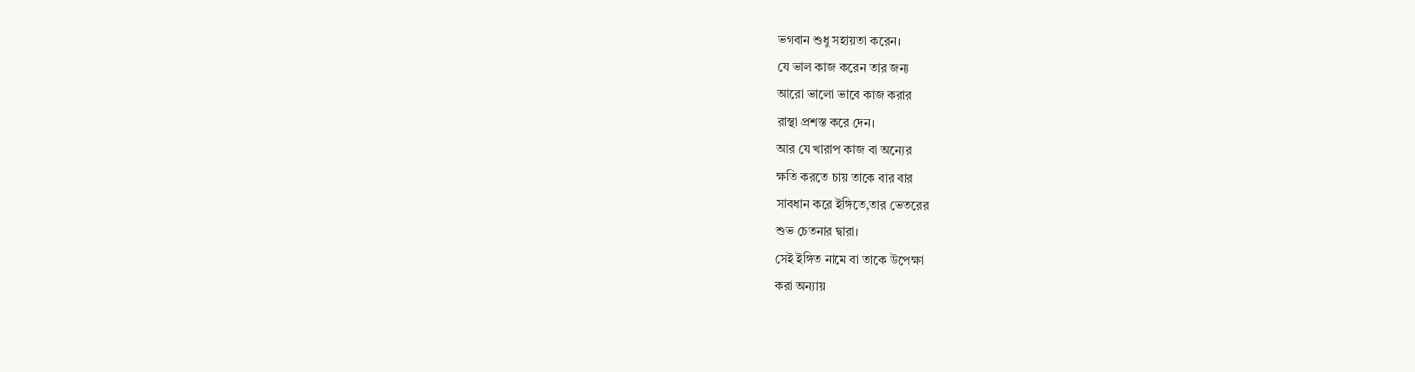ভগবান শুধু সহায়তা করেন।
যে ভাল কাজ করেন তার জন্য
আরো ভালো ভাবে কাজ করার
রাস্থা প্রশস্ত করে দেন।
আর যে খারাপ কাজ বা অন্যের
ক্ষতি করতে চায় তাকে বার বার
সাবধান করে ইঙ্গিতে,তার ভেতরের
শুভ চেতনার দ্বারা।
সেই ইঙ্গিত নামে বা তাকে উপেক্ষা
করা অন্যায়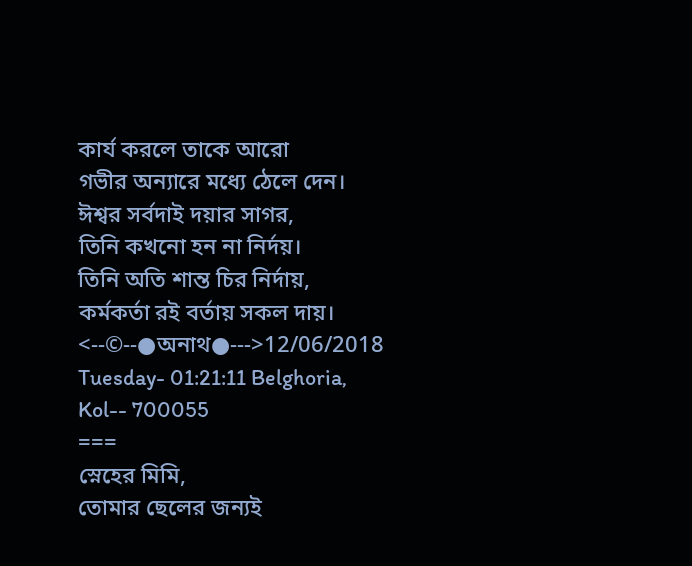কার্য করলে তাকে আরো
গভীর অন্যারে মধ্যে ঠেলে দেন।
ঈশ্বর সর্বদাই দয়ার সাগর,
তিনি কখনো হন না নির্দয়।
তিনি অতি শান্ত চির নির্দায়,
কর্মকর্তা রই বর্তায় সকল দায়।
<--©--●অনাথ●--->12/06/2018
Tuesday- 01:21:11 Belghoria,
Kol-- 700055
===
স্নেহের মিমি,
তোমার ছেলের জন্যই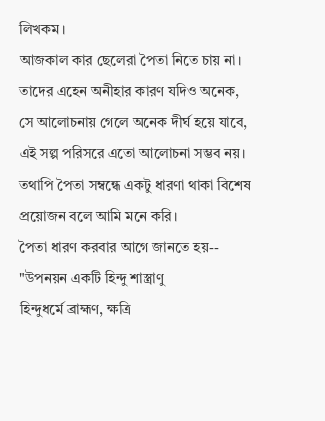লিখকম।
আজকাল কার ছেলেরা পৈতা নিতে চায় না।
তাদের এহেন অনীহার কারণ যদিও অনেক,
সে আলোচনায় গেলে অনেক দীর্ঘ হয়ে যাবে,
এই সল্প পরিসরে এতো আলোচনা সম্ভব নয়।
তথাপি পৈতা সম্বন্ধে একটু ধারণা থাকা বিশেষ প্রয়োজন বলে আমি মনে করি।
পৈতা ধারণ করবার আগে জানতে হয়--
"উপনয়ন একটি হিন্দু শাস্ত্রাণু
হিন্দুধর্মে ব্রাহ্মণ, ক্ষত্রি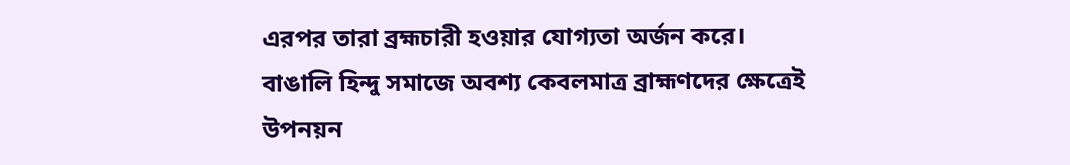এরপর তারা ব্রহ্মচারী হওয়ার যোগ্যতা অর্জন করে। বাঙালি হিন্দু সমাজে অবশ্য কেবলমাত্র ব্রাহ্মণদের ক্ষেত্রেই উপনয়ন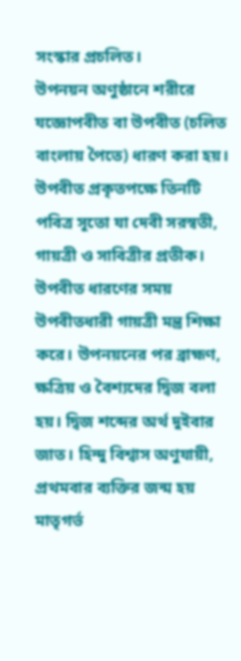সংস্কার প্রচলিত।
উপনয়ন অণুষ্ঠানে শরীরে যজ্ঞোপবীত বা উপবীত (চলিত বাংলায় পৈতে) ধারণ করা হয়।
উপবীত প্রকৃতপক্ষে তিনটি পবিত্র সূতো যা দেবী সরস্বতী, গায়ত্রী ও সাবিত্রীর প্রতীক। উপবীত ধারণের সময় উপবীতধারী গায়ত্রী মন্ত্র শিক্ষা করে। উপনয়নের পর ব্রাহ্মণ, ক্ষত্রিয় ও বৈশ্যদের দ্বিজ বলা হয়। দ্বিজ শব্দের অর্থ দুইবার জাত। হিন্দু বিশ্বাস অণুযায়ী, প্রথমবার ব্যক্তির জন্ম হয় মাতৃগর্ভ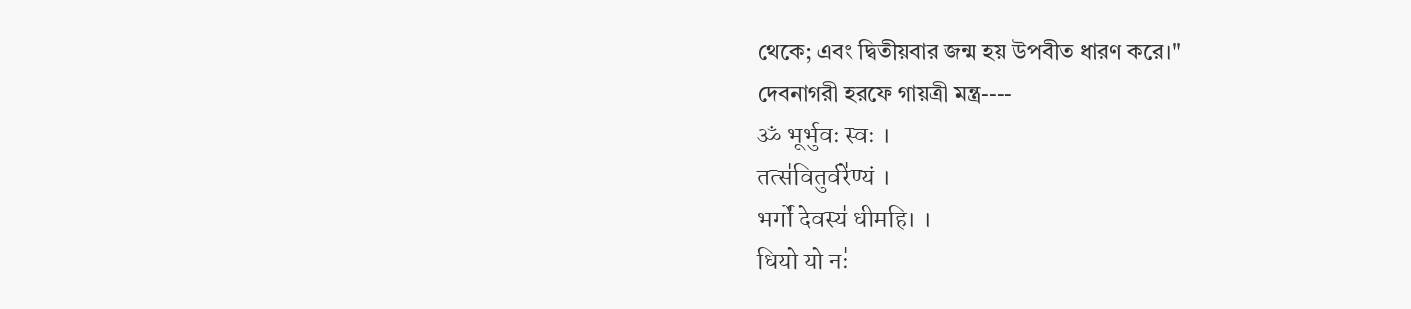থেকে; এবং দ্বিতীয়বার জন্ম হয় উপবীত ধারণ করে।"
দেবনাগরী হরফে গায়ত্রী মন্ত্র----
ॐ भूर्भुवः स्वः ।
तत्स॑वितुर्वरे॑ण्यं ।
भर्गो॑ देवस्य॑ धीमहि। ।
धियो यो नः॑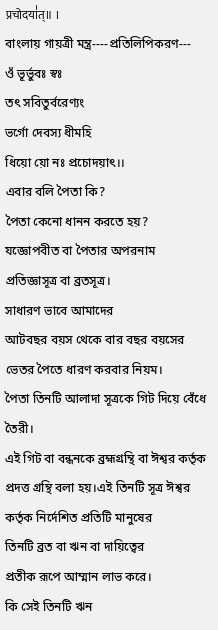प्रचोदया॑त्॥ ।
বাংলায় গায়ত্রী মন্ত্র----প্রতিলিপিকরণ---
ওঁ ভূর্ভুবঃ স্বঃ
তৎ সবিতুর্বরেণ্যং
ভর্গো দেবস্য ধীমহি
ধিয়ো য়ো নঃ প্রচোদয়াৎ।।
এবার বলি পৈতা কি?
পৈতা কেনো ধানন করতে হয়?
যজ্ঞোপবীত বা পৈতার অপরনাম
প্রতিজ্ঞাসূত্র বা ব্রতসূত্র।
সাধারণ ভাবে আমাদের
আটবছর বয়স থেকে বার বছর বয়সের ভেতর পৈতে ধারণ করবার নিয়ম।
পৈতা তিনটি আলাদা সূত্রকে গিট দিয়ে বেঁধে তৈরী।
এই গিট বা বন্ধনকে ব্রহ্মগ্রন্থি বা ঈশ্বর কর্তৃক
প্রদত্ত গ্রন্থি বলা হয়।এই তিনটি সূত্র ঈশ্বর
কর্তৃক নির্দেশিত প্রতিটি মানুষের
তিনটি ব্রত বা ঋন বা দায়িত্বের
প্রতীক রূপে আম্মান লাভ করে।
কি সেই তিনটি ঋন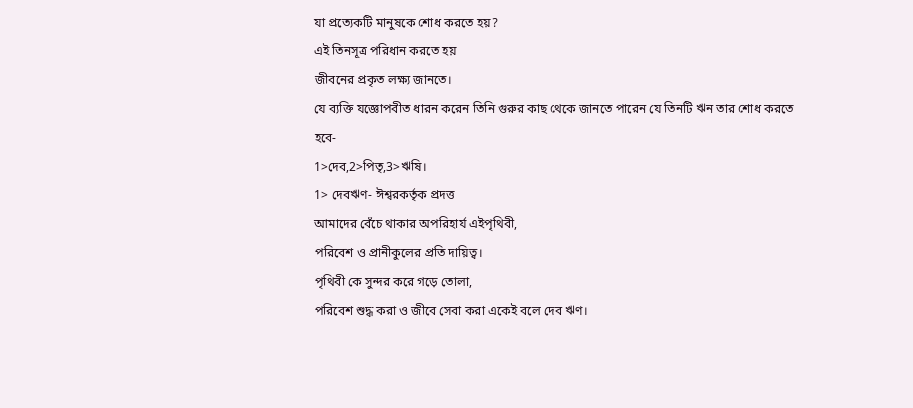যা প্রত্যেকটি মানুষকে শোধ করতে হয়?
এই তিনসূত্র পরিধান করতে হয়
জীবনের প্রকৃত লক্ষ্য জানতে।
যে ব্যক্তি যজ্ঞোপবীত ধারন করেন তিনি গুরুর কাছ থেকে জানতে পারেন যে তিনটি ঋন তার শোধ করতে হবে-
1>দেব,2>পিতৃ,3>ঋষি।
1> দেবঋণ- ঈশ্বরকর্তৃক প্রদত্ত
আমাদের বেঁচে থাকার অপরিহার্য এইপৃথিবী,
পরিবেশ ও প্রানীকুলের প্রতি দায়িত্ব।
পৃথিবী কে সুন্দর করে গড়ে তোলা,
পরিবেশ শুদ্ধ করা ও জীবে সেবা করা একেই বলে দেব ঋণ।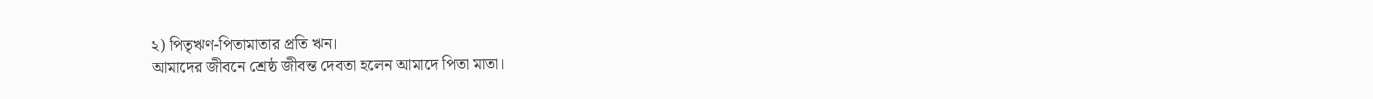২) পিতৃঋণ-পিতামাতার প্রতি ঋন।
আমাদের জীবনে শ্রেষ্ঠ জীবন্ত দেবতা হলেন আমাদে পিতা মাতা।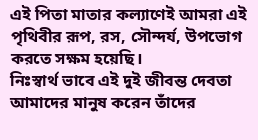এই পিতা মাতার কল্যাণেই আমরা এই পৃথিবীর রূপ, রস, সৌন্দর্য, উপভোগ করতে সক্ষম হয়েছি।
নিঃস্বার্থ ভাবে এই দুই জীবন্ত দেবতা
আমাদের মানুষ করেন তাঁদের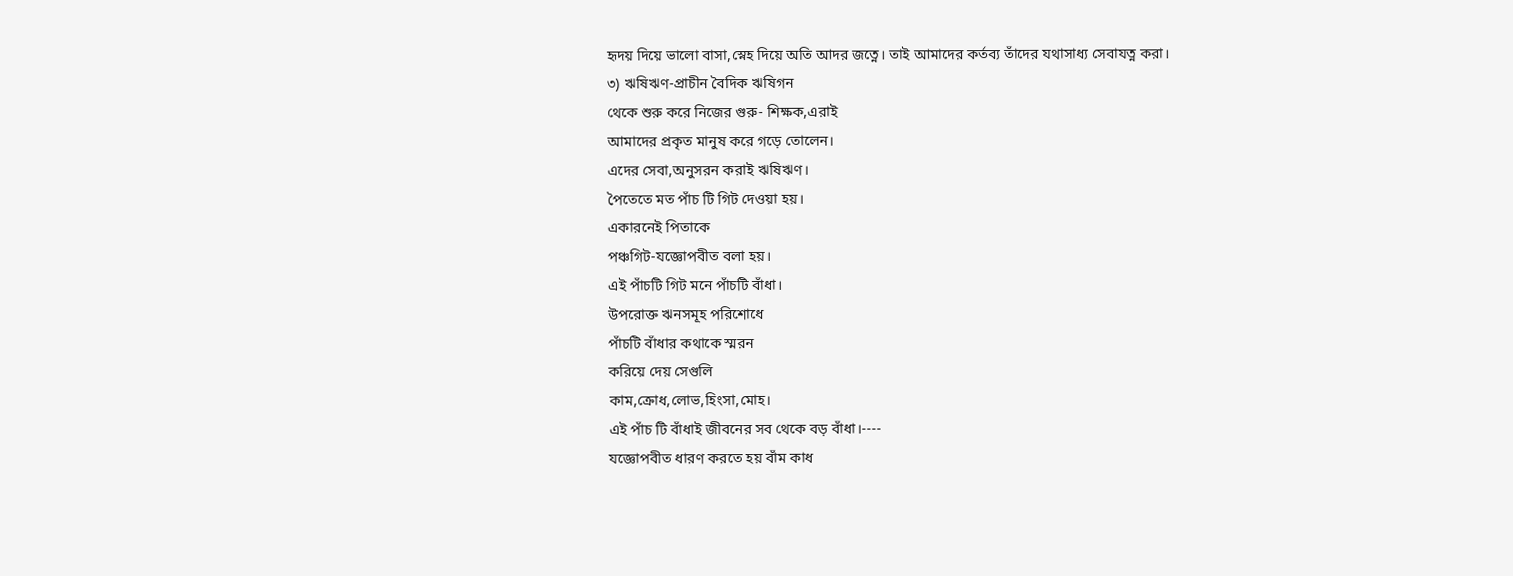হৃদয় দিয়ে ভালো বাসা,স্নেহ দিয়ে অতি আদর জত্নে। তাই আমাদের কর্তব্য তাঁদের যথাসাধ্য সেবাযত্ন করা।
৩) ঋষিঋণ-প্রাচীন বৈদিক ঋষিগন
থেকে শুরু করে নিজের গুরু- শিক্ষক,এরাই
আমাদের প্রকৃত মানুষ করে গড়ে তোলেন।
এদের সেবা,অনুসরন করাই ঋষিঋণ।
পৈতেতে মত পাঁচ টি গিট দেওয়া হয়।
একারনেই পিতাকে
পঞ্চগিট-যজ্ঞোপবীত বলা হয়।
এই পাঁচটি গিট মনে পাঁচটি বাঁধা।
উপরোক্ত ঋনসমূহ পরিশোধে
পাঁচটি বাঁধার কথাকে স্মরন
করিয়ে দেয় সেগুলি
কাম,ক্রোধ,লোভ,হিংসা,মোহ।
এই পাঁচ টি বাঁধাই জীবনের সব থেকে বড় বাঁধা।----
যজ্ঞোপবীত ধারণ করতে হয় বাঁম কাধ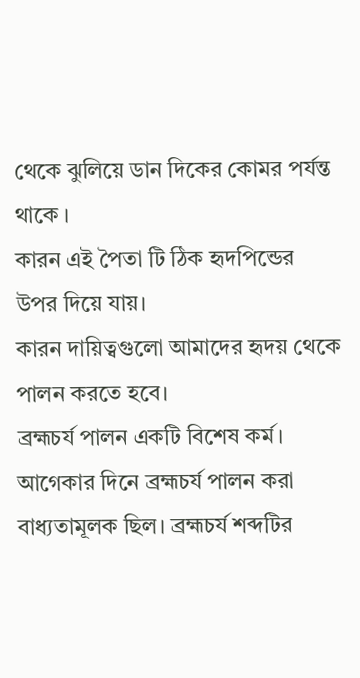থেকে ঝুলিয়ে ডান দিকের কোমর পর্যন্ত
থাকে ।
কারন এই পৈতা টি ঠিক হৃদপিন্ডের
উপর দিয়ে যায়।
কারন দায়িত্বগুলো আমাদের হৃদয় থেকে পালন করতে হবে।
ব্রহ্মচর্য পালন একটি বিশেষ কর্ম।
আগেকার দিনে ব্রহ্মচর্য পালন করা
বাধ্যতামূলক ছিল। ব্রহ্মচর্য শব্দটির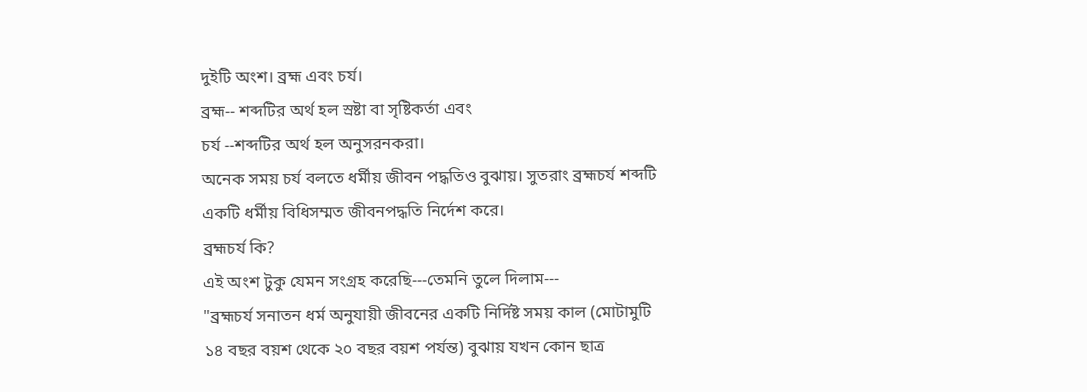দুইটি অংশ। ব্রহ্ম এবং চর্য।
ব্রহ্ম-- শব্দটির অর্থ হল স্রষ্টা বা সৃষ্টিকর্তা এবং
চর্য --শব্দটির অর্থ হল অনুসরনকরা।
অনেক সময় চর্য বলতে ধর্মীয় জীবন পদ্ধতিও বুঝায়। সুতরাং ব্রহ্মচর্য শব্দটি একটি ধর্মীয় বিধিসম্মত জীবনপদ্ধতি নির্দেশ করে।
ব্রহ্মচর্য কি?
এই অংশ টুকু যেমন সংগ্রহ করেছি---তেমনি তুলে দিলাম---
"ব্রহ্মচর্য সনাতন ধর্ম অনুযায়ী জীবনের একটি নির্দিষ্ট সময় কাল (মোটামুটি ১৪ বছর বয়শ থেকে ২০ বছর বয়শ পর্যন্ত) বুঝায় যখন কোন ছাত্র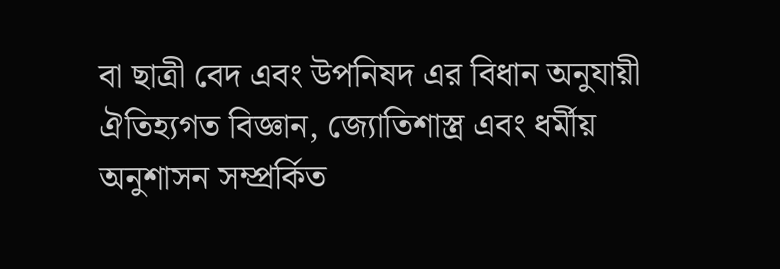বা ছাত্রী বেদ এবং উপনিষদ এর বিধান অনুযায়ী ঐতিহ্যগত বিজ্ঞান, জ্যোতিশাস্ত্র এবং ধর্মীয় অনুশাসন সম্প্রর্কিত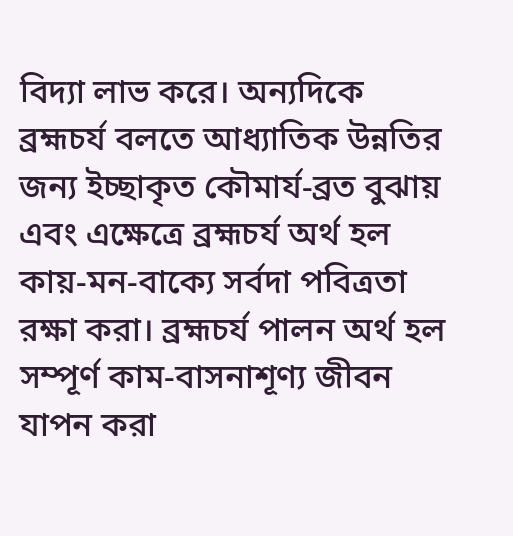বিদ্যা লাভ করে। অন্যদিকে ব্রহ্মচর্য বলতে আধ্যাতিক উন্নতির জন্য ইচ্ছাকৃত কৌমার্য-ব্রত বুঝায় এবং এক্ষেত্রে ব্রহ্মচর্য অর্থ হল কায়-মন-বাক্যে সর্বদা পবিত্রতা রক্ষা করা। ব্রহ্মচর্য পালন অর্থ হল সম্পূর্ণ কাম-বাসনাশূণ্য জীবন যাপন করা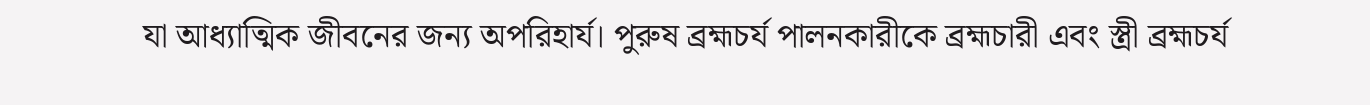যা আধ্যাত্মিক জীবনের জন্য অপরিহার্য। পুরুষ ব্রহ্মচর্য পালনকারীকে ব্রহ্মচারী এবং স্ত্রী ব্রহ্মচর্য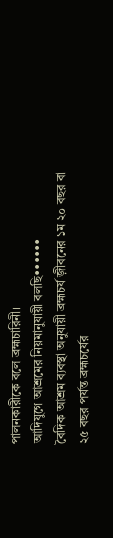পালনকারীকে বলে ব্রহ্মচারিনী।
আদিযুগে আশ্রমের নিয়মানুযায়ী বলছি••••••
বৈদিক আশ্রম ব্যবস্থা অনুযায়ী ব্রহ্মচর্য জ়ীবনের ১ম ২০ বছর বা ২৫ বছর পর্যন্ত ব্রহ্মচর্যের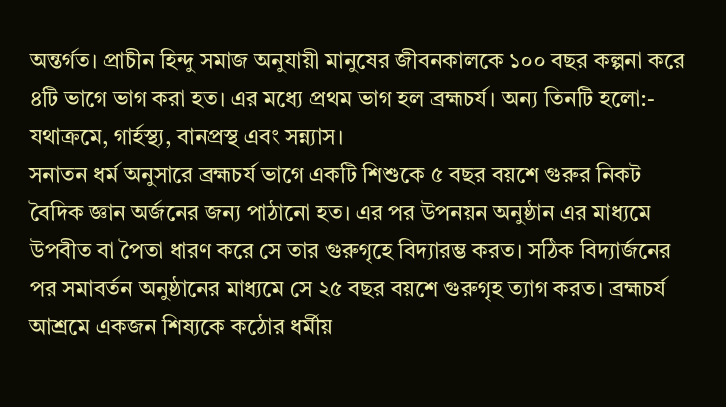অন্তর্গত। প্রাচীন হিন্দু সমাজ অনুযায়ী মানুষের জীবনকালকে ১০০ বছর কল্পনা করে ৪টি ভাগে ভাগ করা হত। এর মধ্যে প্রথম ভাগ হল ব্রহ্মচর্য। অন্য তিনটি হলো:- যথাক্রমে, গার্হস্থ্য, বানপ্রস্থ এবং সন্ন্যাস।
সনাতন ধর্ম অনুসারে ব্রহ্মচর্য ভাগে একটি শিশুকে ৫ বছর বয়শে গুরুর নিকট বৈদিক জ্ঞান অর্জনের জন্য পাঠানো হত। এর পর উপনয়ন অনুষ্ঠান এর মাধ্যমে উপবীত বা পৈতা ধারণ করে সে তার গুরুগৃহে বিদ্যারম্ভ করত। সঠিক বিদ্যার্জনের পর সমাবর্তন অনুষ্ঠানের মাধ্যমে সে ২৫ বছর বয়শে গুরুগৃহ ত্যাগ করত। ব্রহ্মচর্য আশ্রমে একজন শিষ্যকে কঠোর ধর্মীয়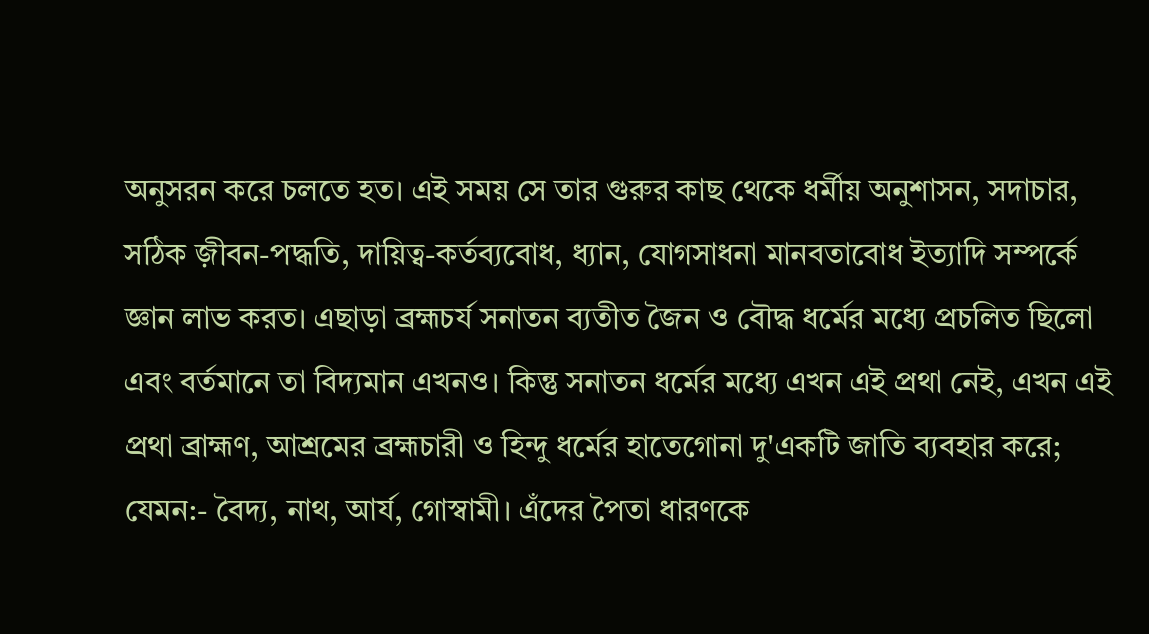অনুসরন করে চলতে হত। এই সময় সে তার গুরুর কাছ থেকে ধর্মীয় অনুশাসন, সদাচার, সঠিক জ়ীবন-পদ্ধতি, দায়িত্ব-কর্তব্যবোধ, ধ্যান, যোগসাধনা মানবতাবোধ ইত্যাদি সম্পর্কে জ্ঞান লাভ করত। এছাড়া ব্রহ্মচর্য সনাতন ব্যতীত জৈন ও বৌদ্ধ ধর্মের মধ্যে প্রচলিত ছিলো এবং বর্তমানে তা বিদ্যমান এখনও। কিন্তু সনাতন ধর্মের মধ্যে এখন এই প্রথা নেই, এখন এই প্রথা ব্রাহ্মণ, আশ্রমের ব্রহ্মচারী ও হিন্দু ধর্মের হাতেগোনা দু'একটি জাতি ব্যবহার করে; যেমন:- বৈদ্য, নাথ, আর্য, গোস্বামী। এঁদের পৈতা ধারণকে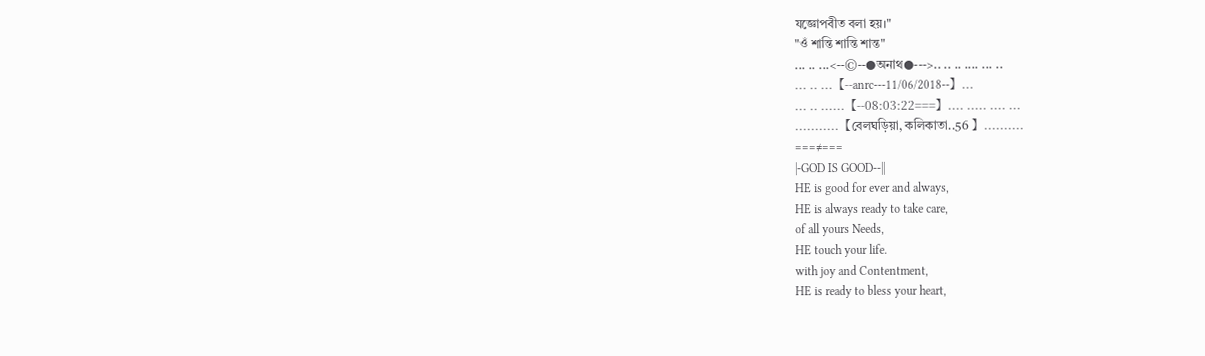যজ্ঞোপবীত বলা হয়।"
"ওঁ শান্তি শান্তি শান্ত"
... .. ...<--©--●অনাথ●--->.. .. .. .... ... ..
... .. ...【--anrc---11/06/2018--】...
... .. ......【--08:03:22===】.... ..... .... ...
...........【বেলঘড়িয়া, কলিকাতা..56 】..........
===≠===
|-GOD IS GOOD--||
HE is good for ever and always,
HE is always ready to take care,
of all yours Needs,
HE touch your life.
with joy and Contentment,
HE is ready to bless your heart,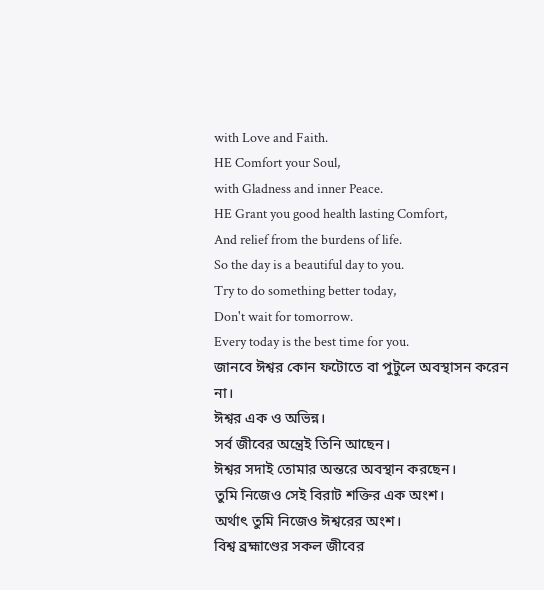with Love and Faith.
HE Comfort your Soul,
with Gladness and inner Peace.
HE Grant you good health lasting Comfort,
And relief from the burdens of life.
So the day is a beautiful day to you.
Try to do something better today,
Don't wait for tomorrow.
Every today is the best time for you.
জানবে ঈশ্বর কোন ফটোতে বা পুটুলে অবস্থাসন করেন না।
ঈশ্বর এক ও অভিন্ন।
সর্ব জীবের অন্ত্রেই তিনি আছেন।
ঈশ্বর সদাই তোমার অন্তরে অবস্থান করছেন।
তুমি নিজেও সেই বিরাট শক্তির এক অংশ।
অর্থাৎ তুমি নিজেও ঈশ্বরের অংশ।
বিশ্ব ব্রহ্মাণ্ডের সকল জীবের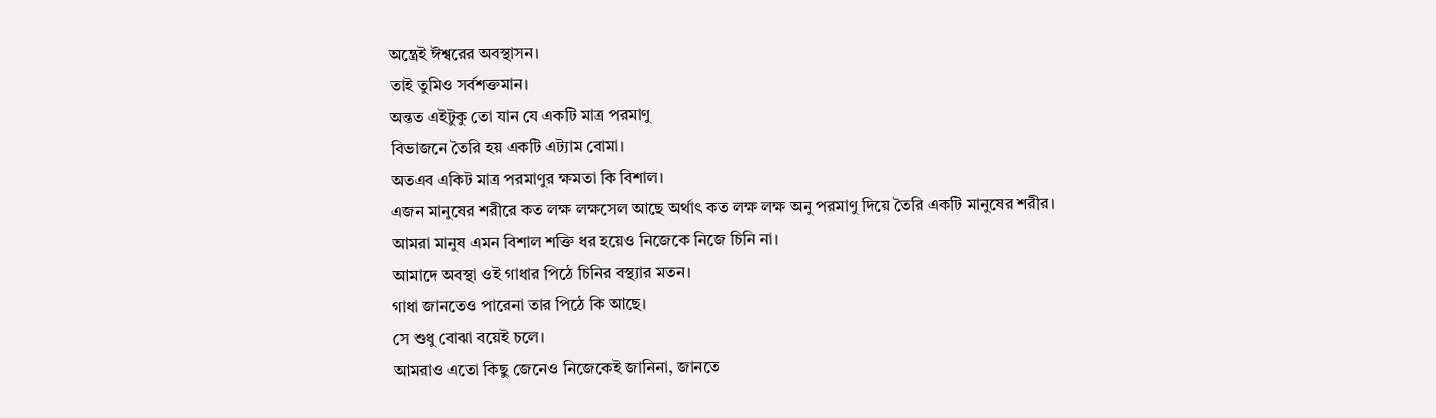অন্ত্রেই ঈশ্বরের অবস্থাসন।
তাই তুমিও সর্বশক্তমান।
অন্তত এইটুকু তো যান যে একটি মাত্র পরমাণু
বিভাজনে তৈরি হয় একটি এট্যাম বোমা।
অতএব একিট মাত্র পরমাণুর ক্ষমতা কি বিশাল।
এজন মানুষের শরীরে কত লক্ষ লক্ষসেল আছে অর্থাৎ কত লক্ষ লক্ষ অনু পরমাণু দিয়ে তৈরি একটি মানুষের শরীর।
আমরা মানুষ এমন বিশাল শক্তি ধর হয়েও নিজেকে নিজে চিনি না।
আমাদে অবস্থা ওই গাধার পিঠে চিনির বস্থ্যার মতন।
গাধা জানতেও পারেনা তার পিঠে কি আছে।
সে শুধু বোঝা বয়েই চলে।
আমরাও এতো কিছু জেনেও নিজেকেই জানিনা, জানতে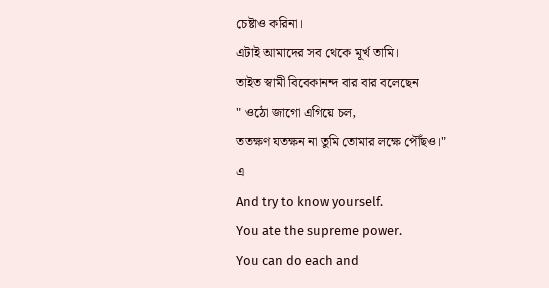চেষ্টাও করিনা।
এটাই আমাদের সব থেকে মূর্খ তামি।
তাইত স্বামী বিবেকানন্দ বার বার বলেছেন
" ওঠো জাগো এগিয়ে চল,
ততক্ষণ যতক্ষন না তুমি তোমার লক্ষে পৌঁছও।"
এ
And try to know yourself.
You ate the supreme power.
You can do each and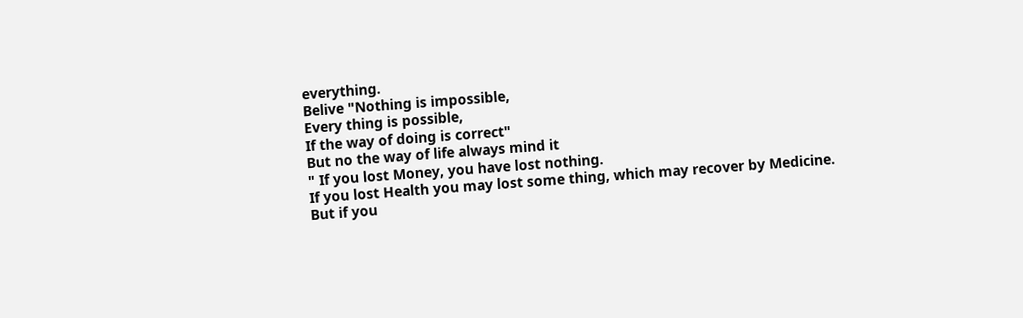everything.
Belive "Nothing is impossible,
Every thing is possible,
If the way of doing is correct"
But no the way of life always mind it
" If you lost Money, you have lost nothing.
If you lost Health you may lost some thing, which may recover by Medicine.
But if you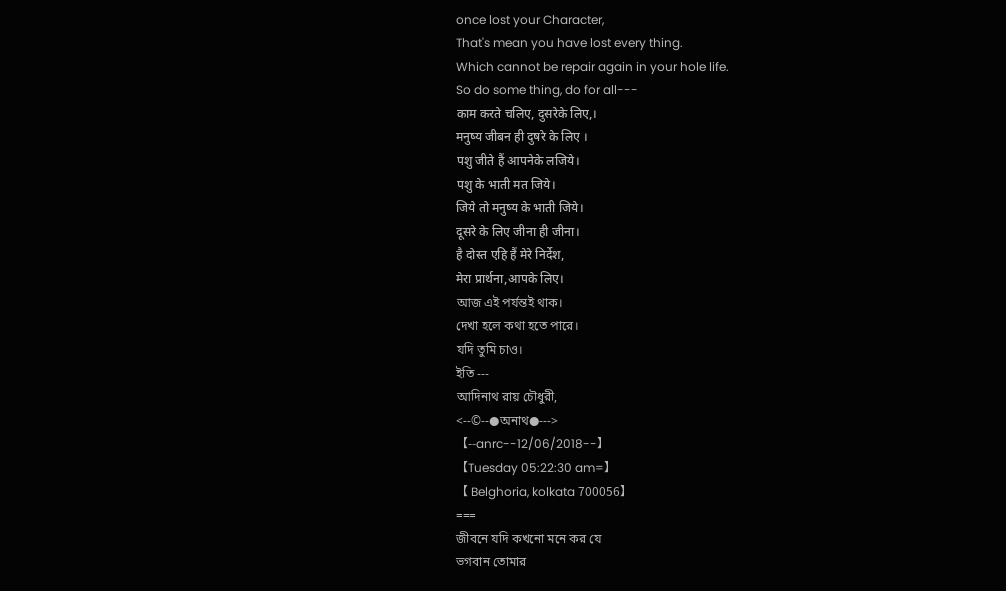once lost your Character,
That's mean you have lost every thing.
Which cannot be repair again in your hole life.
So do some thing, do for all---
काम करते चलिए, दुसरेके लिए,।
मनुष्य जीबन ही दुषरे के लिए ।
पशु जीते हैं आपनेके लजिये।
पशु के भाती मत जिये।
जिये तो मनुष्य के भाती जिये।
दूसरे के लिए जीना ही जीना।
है दोस्त एहि हैं मेरे निर्देश,
मेरा प्रार्थना,आपके लिए।
আজ এই পর্যন্তই থাক।
দেখা হলে কথা হতে পারে।
যদি তুমি চাও।
ইতি ---
আদিনাথ রায় চৌধুরী,
<--©--●অনাথ●--->
【--anrc--12/06/2018--】
【Tuesday 05:22:30 am=】
【 Belghoria, kolkata 700056】
===
জীবনে যদি কখনো মনে কর যে
ভগবান তোমার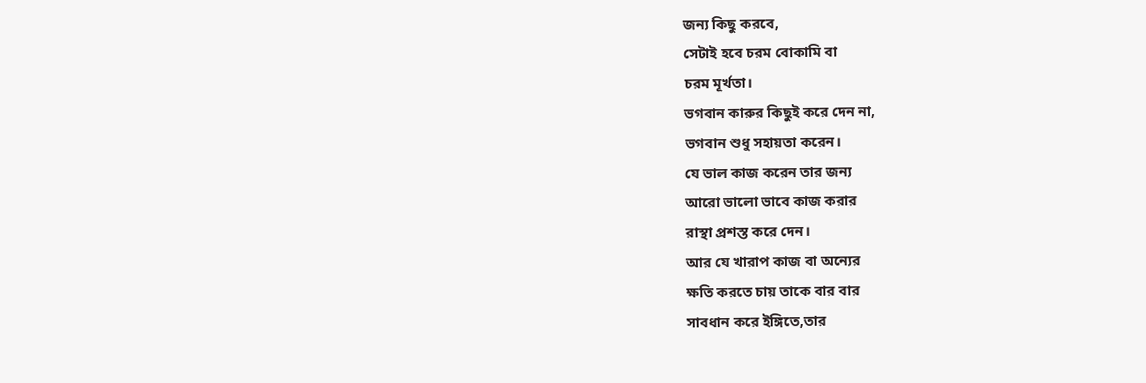জন্য কিছু করবে,
সেটাই হবে চরম বোকামি বা
চরম মূর্খতা।
ভগবান কারুর কিছুই করে দেন না,
ভগবান শুধু সহায়তা করেন।
যে ভাল কাজ করেন তার জন্য
আরো ভালো ভাবে কাজ করার
রাস্থা প্রশস্ত করে দেন।
আর যে খারাপ কাজ বা অন্যের
ক্ষতি করতে চায় তাকে বার বার
সাবধান করে ইঙ্গিতে,তার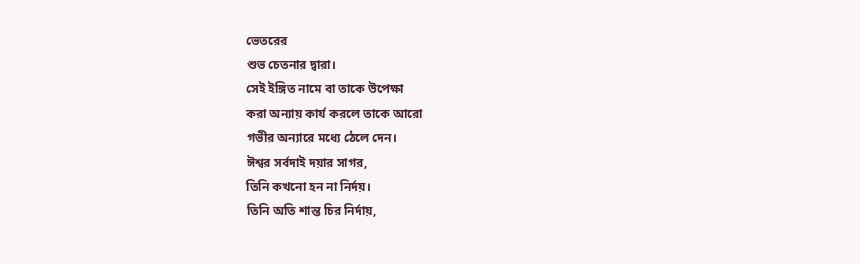ভেতরের
শুভ চেতনার দ্বারা।
সেই ইঙ্গিত নামে বা তাকে উপেক্ষা
করা অন্যায় কার্য করলে তাকে আরো
গভীর অন্যারে মধ্যে ঠেলে দেন।
ঈশ্বর সর্বদাই দয়ার সাগর,
তিনি কখনো হন না নির্দয়।
তিনি অতি শান্ত চির নির্দায়,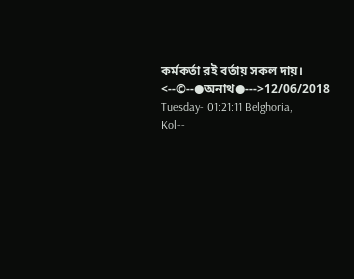কর্মকর্তা রই বর্তায় সকল দায়।
<--©--●অনাথ●--->12/06/2018
Tuesday- 01:21:11 Belghoria,
Kol--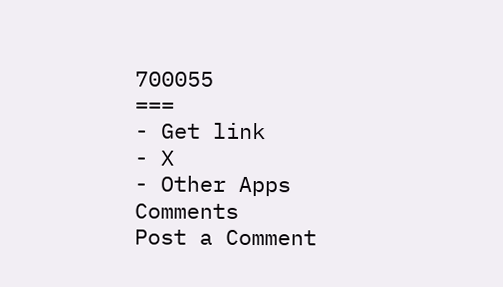700055
===
- Get link
- X
- Other Apps
Comments
Post a Comment